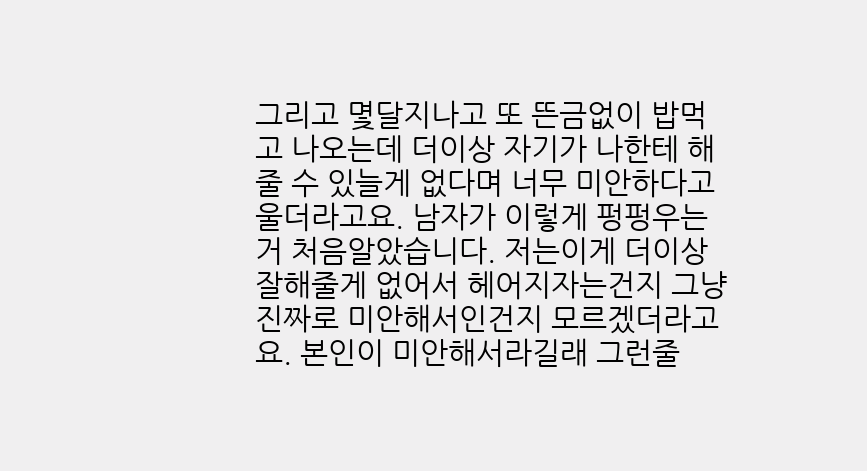그리고 몇달지나고 또 뜬금없이 밥먹고 나오는데 더이상 자기가 나한테 해줄 수 있늘게 없다며 너무 미안하다고 울더라고요. 남자가 이렇게 펑펑우는거 처음알았습니다. 저는이게 더이상 잘해줄게 없어서 헤어지자는건지 그냥진짜로 미안해서인건지 모르겠더라고요. 본인이 미안해서라길래 그런줄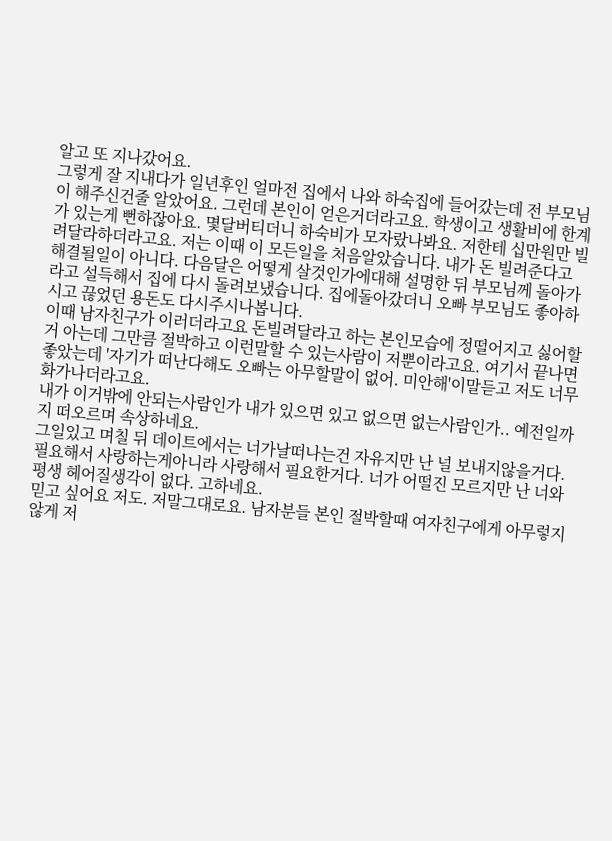알고 또 지나갔어요.
그렇게 잘 지내다가 일년후인 얼마전 집에서 나와 하숙집에 들어갔는데 전 부모님이 해주신건줄 알았어요. 그런데 본인이 얻은거더라고요. 학생이고 생활비에 한계가 있는게 뻔하잖아요. 몇달버티더니 하숙비가 모자랐나봐요. 저한테 십만원만 빌려달라하더라고요. 저는 이때 이 모든일을 처음알았습니다. 내가 돈 빌려준다고 해결될일이 아니다. 다음달은 어떻게 살것인가에대해 설명한 뒤 부모님께 돌아가라고 설득해서 집에 다시 돌려보냈습니다. 집에돌아갔더니 오빠 부모님도 좋아하시고 끊었던 용돈도 다시주시나봅니다.
이때 남자친구가 이러더라고요 돈빌려달라고 하는 본인모습에 정떨어지고 싫어할거 아는데 그만큼 절박하고 이런말할 수 있는사람이 저뿐이라고요. 여기서 끝나면 좋았는데 '자기가 떠난다해도 오빠는 아무할말이 없어. 미안해'이말듣고 저도 너무 화가나더라고요.
내가 이거밖에 안되는사람인가 내가 있으면 있고 없으면 없는사람인가.. 예전일까지 떠오르며 속상하네요.
그일있고 며칠 뒤 데이트에서는 너가날떠나는건 자유지만 난 널 보내지않을거다. 필요해서 사랑하는게아니라 사랑해서 필요한거다. 너가 어떨진 모르지만 난 너와 평생 헤어질생각이 없다. 고하네요.
믿고 싶어요 저도. 저말그대로요. 남자분들 본인 절박할때 여자친구에게 아무렇지않게 저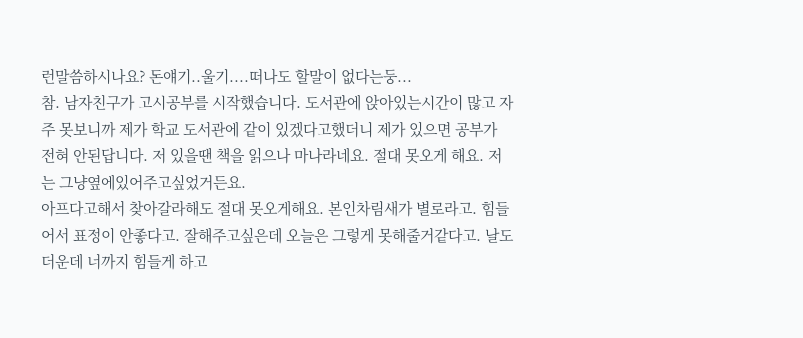런말씀하시나요? 돈얘기..울기....떠나도 할말이 없다는둥...
참. 남자친구가 고시공부를 시작했습니다. 도서관에 앉아있는시간이 많고 자주 못보니까 제가 학교 도서관에 같이 있겠다고했더니 제가 있으면 공부가 전혀 안된답니다. 저 있을땐 책을 읽으나 마나라네요. 절대 못오게 해요. 저는 그냥옆에있어주고싶었거든요.
아프다고해서 찾아갈라해도 절대 못오게해요. 본인차림새가 별로라고. 힘들어서 표정이 안좋다고. 잘해주고싶은데 오늘은 그렇게 못해줄거같다고. 날도 더운데 너까지 힘들게 하고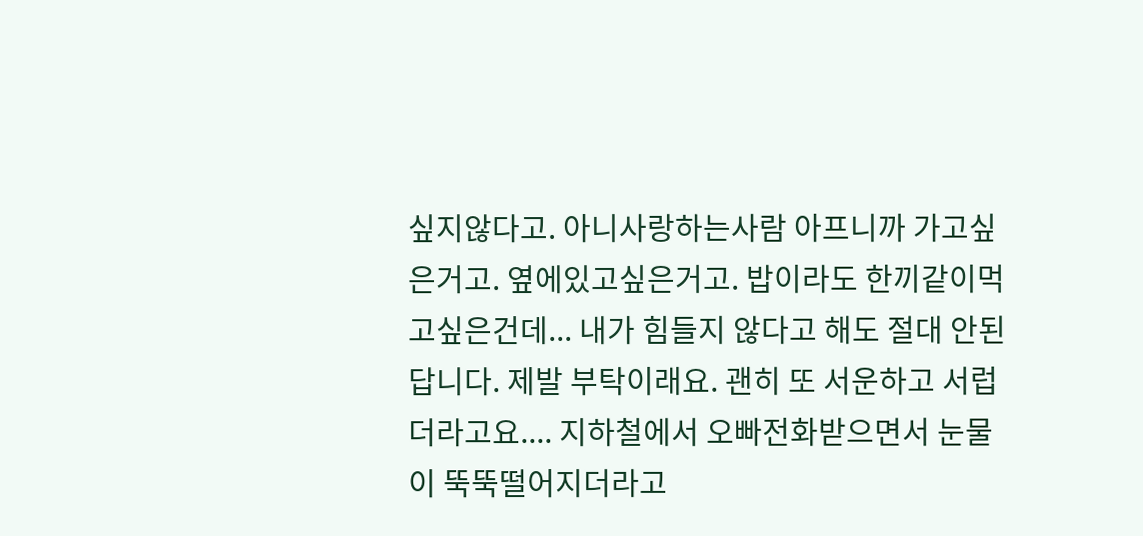싶지않다고. 아니사랑하는사람 아프니까 가고싶은거고. 옆에있고싶은거고. 밥이라도 한끼같이먹고싶은건데... 내가 힘들지 않다고 해도 절대 안된답니다. 제발 부탁이래요. 괜히 또 서운하고 서럽더라고요.... 지하철에서 오빠전화받으면서 눈물이 뚝뚝떨어지더라고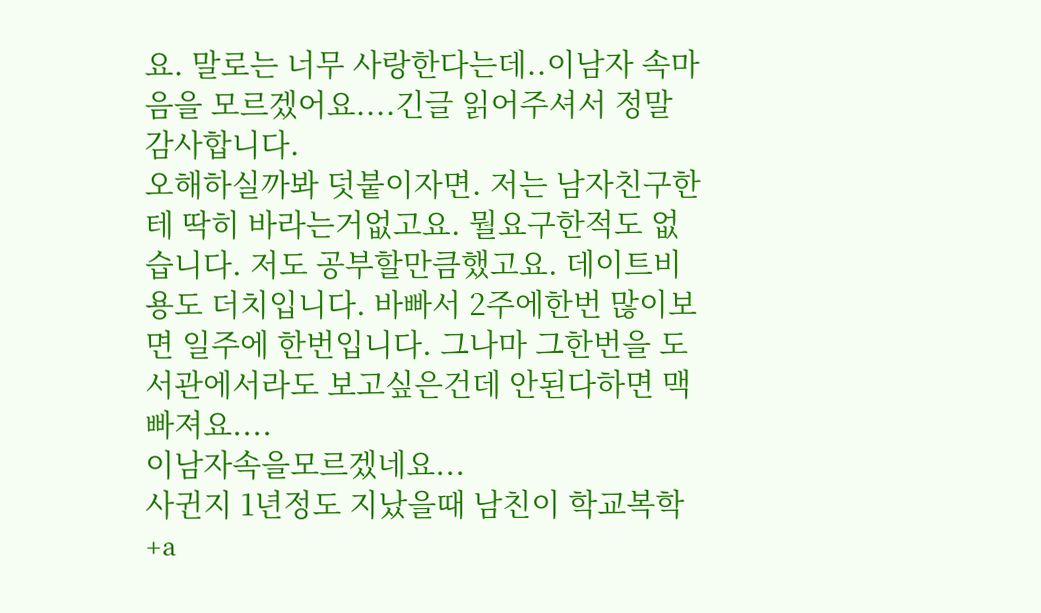요. 말로는 너무 사랑한다는데..이남자 속마음을 모르겠어요....긴글 읽어주셔서 정말 감사합니다.
오해하실까봐 덧붙이자면. 저는 남자친구한테 딱히 바라는거없고요. 뭘요구한적도 없습니다. 저도 공부할만큼했고요. 데이트비용도 더치입니다. 바빠서 2주에한번 많이보면 일주에 한번입니다. 그나마 그한번을 도서관에서라도 보고싶은건데 안된다하면 맥빠져요....
이남자속을모르겠네요...
사귄지 1년정도 지났을때 남친이 학교복학 +a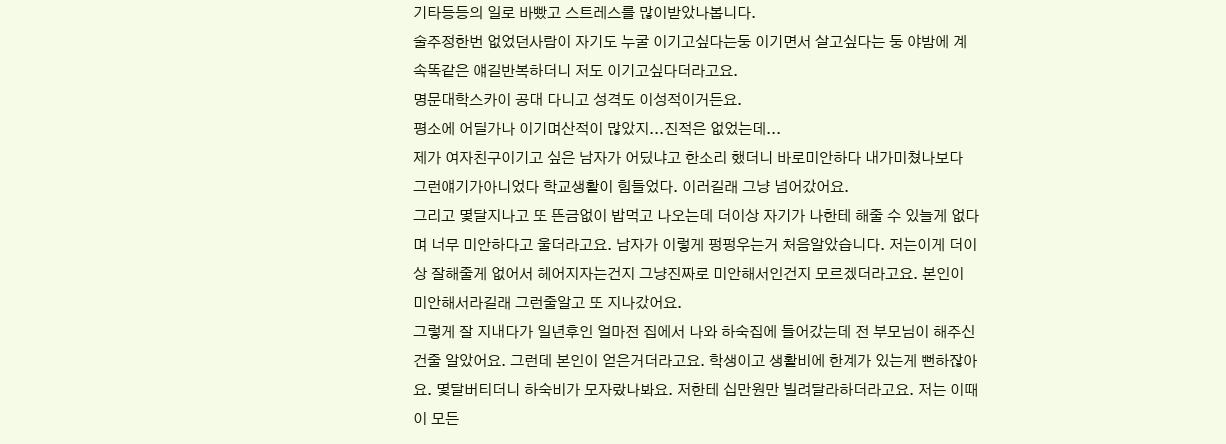기타등등의 일로 바빴고 스트레스를 많이받았나봅니다.
술주정한번 없었던사람이 자기도 누굴 이기고싶다는둥 이기면서 살고싶다는 둥 야밤에 계속똑같은 얘길반복하더니 저도 이기고싶다더라고요.
명문대학스카이 공대 다니고 성격도 이성적이거든요.
평소에 어딜가나 이기며산적이 많았지...진적은 없었는데...
제가 여자친구이기고 싶은 남자가 어딨냐고 한소리 했더니 바로미안하다 내가미쳤나보다 그런얘기가아니었다 학교생활이 힘들었다. 이러길래 그냥 넘어갔어요.
그리고 몇달지나고 또 뜬금없이 밥먹고 나오는데 더이상 자기가 나한테 해줄 수 있늘게 없다며 너무 미안하다고 울더라고요. 남자가 이렇게 펑펑우는거 처음알았습니다. 저는이게 더이상 잘해줄게 없어서 헤어지자는건지 그냥진짜로 미안해서인건지 모르겠더라고요. 본인이 미안해서라길래 그런줄알고 또 지나갔어요.
그렇게 잘 지내다가 일년후인 얼마전 집에서 나와 하숙집에 들어갔는데 전 부모님이 해주신건줄 알았어요. 그런데 본인이 얻은거더라고요. 학생이고 생활비에 한계가 있는게 뻔하잖아요. 몇달버티더니 하숙비가 모자랐나봐요. 저한테 십만원만 빌려달라하더라고요. 저는 이때 이 모든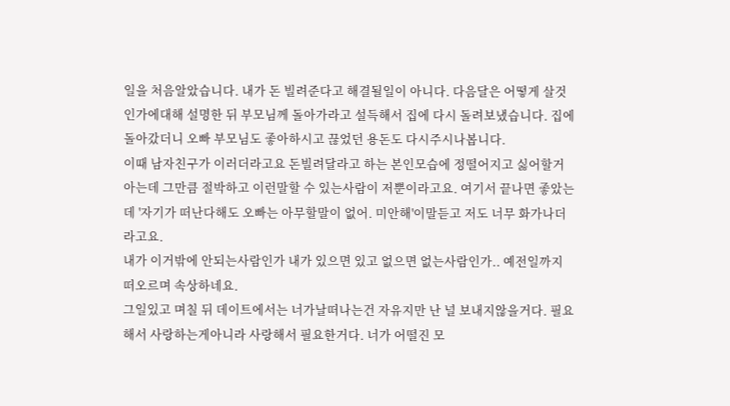일을 처음알았습니다. 내가 돈 빌려준다고 해결될일이 아니다. 다음달은 어떻게 살것인가에대해 설명한 뒤 부모님께 돌아가라고 설득해서 집에 다시 돌려보냈습니다. 집에돌아갔더니 오빠 부모님도 좋아하시고 끊었던 용돈도 다시주시나봅니다.
이때 남자친구가 이러더라고요 돈빌려달라고 하는 본인모습에 정떨어지고 싫어할거 아는데 그만큼 절박하고 이런말할 수 있는사람이 저뿐이라고요. 여기서 끝나면 좋았는데 '자기가 떠난다해도 오빠는 아무할말이 없어. 미안해'이말듣고 저도 너무 화가나더라고요.
내가 이거밖에 안되는사람인가 내가 있으면 있고 없으면 없는사람인가.. 예전일까지 떠오르며 속상하네요.
그일있고 며칠 뒤 데이트에서는 너가날떠나는건 자유지만 난 널 보내지않을거다. 필요해서 사랑하는게아니라 사랑해서 필요한거다. 너가 어떨진 모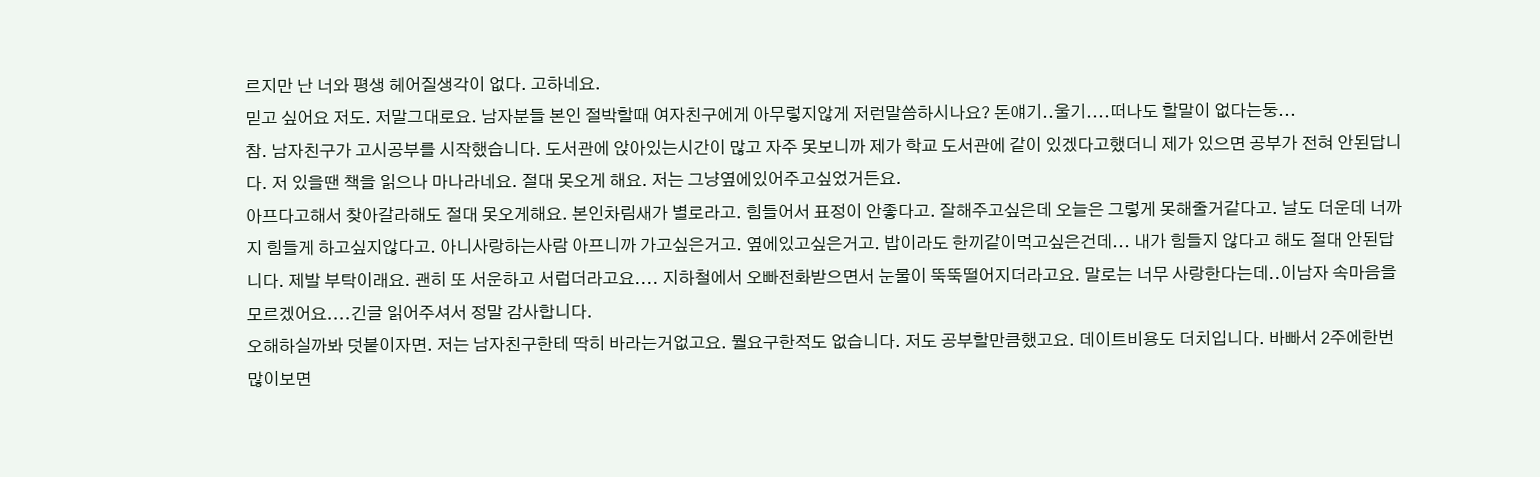르지만 난 너와 평생 헤어질생각이 없다. 고하네요.
믿고 싶어요 저도. 저말그대로요. 남자분들 본인 절박할때 여자친구에게 아무렇지않게 저런말씀하시나요? 돈얘기..울기....떠나도 할말이 없다는둥...
참. 남자친구가 고시공부를 시작했습니다. 도서관에 앉아있는시간이 많고 자주 못보니까 제가 학교 도서관에 같이 있겠다고했더니 제가 있으면 공부가 전혀 안된답니다. 저 있을땐 책을 읽으나 마나라네요. 절대 못오게 해요. 저는 그냥옆에있어주고싶었거든요.
아프다고해서 찾아갈라해도 절대 못오게해요. 본인차림새가 별로라고. 힘들어서 표정이 안좋다고. 잘해주고싶은데 오늘은 그렇게 못해줄거같다고. 날도 더운데 너까지 힘들게 하고싶지않다고. 아니사랑하는사람 아프니까 가고싶은거고. 옆에있고싶은거고. 밥이라도 한끼같이먹고싶은건데... 내가 힘들지 않다고 해도 절대 안된답니다. 제발 부탁이래요. 괜히 또 서운하고 서럽더라고요.... 지하철에서 오빠전화받으면서 눈물이 뚝뚝떨어지더라고요. 말로는 너무 사랑한다는데..이남자 속마음을 모르겠어요....긴글 읽어주셔서 정말 감사합니다.
오해하실까봐 덧붙이자면. 저는 남자친구한테 딱히 바라는거없고요. 뭘요구한적도 없습니다. 저도 공부할만큼했고요. 데이트비용도 더치입니다. 바빠서 2주에한번 많이보면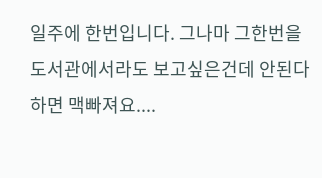일주에 한번입니다. 그나마 그한번을 도서관에서라도 보고싶은건데 안된다하면 맥빠져요....